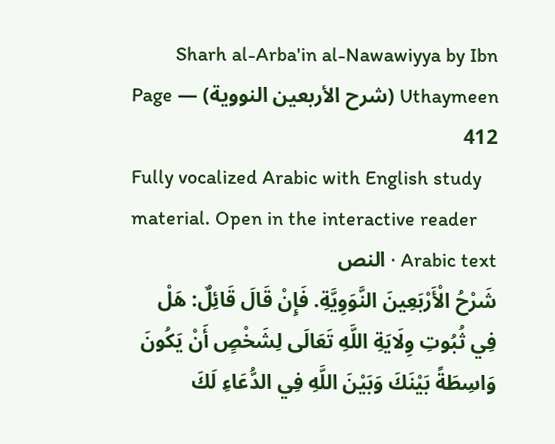Sharh al-Arba'in al-Nawawiyya by Ibn Uthaymeen (شرح الأربعين النووية) — Page 412
Fully vocalized Arabic with English study material. Open in the interactive reader
Arabic text · النص
شَرْحُ الْأَرْبَعِينَ النَّوَوِيَّةِ. فَإِنْ قَالَ قَائِلٌ: هَلْ فِي ثُبُوتِ وِلَايَةِ اللَّهِ تَعَالَى لِشَخْصٍ أَنْ يَكُونَ وَاسِطَةً بَيْنَكَ وَبَيْنَ اللَّهِ فِي الدُّعَاءِ لَكَ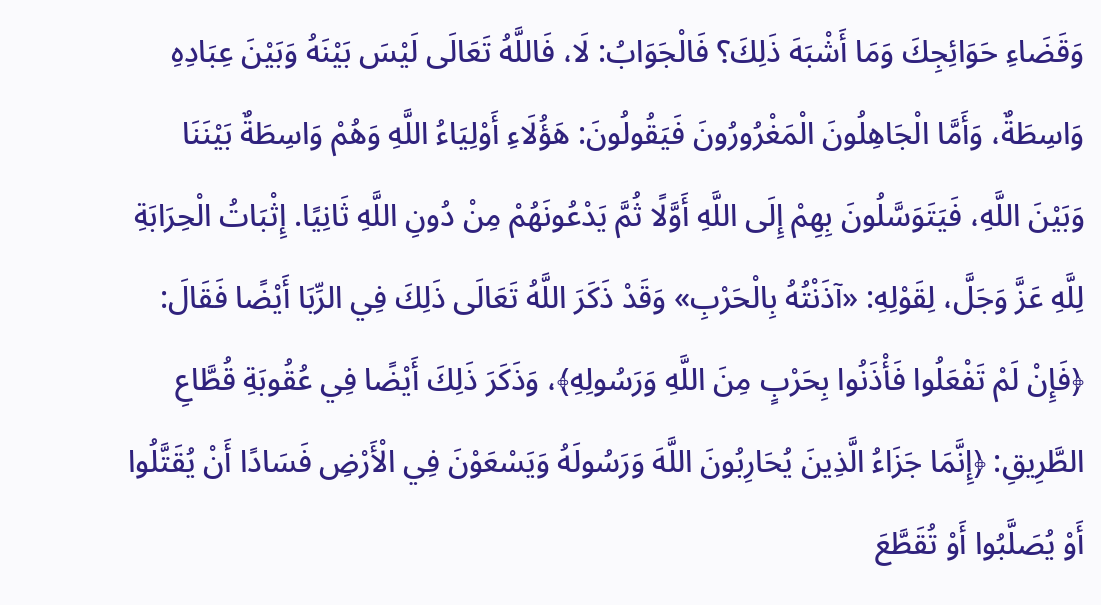وَقَضَاءِ حَوَائِجِكَ وَمَا أَشْبَهَ ذَلِكَ؟ فَالْجَوَابُ: لَا، فَاللَّهُ تَعَالَى لَيْسَ بَيْنَهُ وَبَيْنَ عِبَادِهِ وَاسِطَةٌ، وَأَمَّا الْجَاهِلُونَ الْمَغْرُورُونَ فَيَقُولُونَ: هَؤُلَاءِ أَوْلِيَاءُ اللَّهِ وَهُمْ وَاسِطَةٌ بَيْنَنَا وَبَيْنَ اللَّهِ، فَيَتَوَسَّلُونَ بِهِمْ إِلَى اللَّهِ أَوَّلًا ثُمَّ يَدْعُونَهُمْ مِنْ دُونِ اللَّهِ ثَانِيًا. إِثْبَاتُ الْحِرَابَةِ لِلَّهِ عَزَّ وَجَلَّ، لِقَوْلِهِ: «آذَنْتُهُ بِالْحَرْبِ» وَقَدْ ذَكَرَ اللَّهُ تَعَالَى ذَلِكَ فِي الرِّبَا أَيْضًا فَقَالَ: ﴿فَإِنْ لَمْ تَفْعَلُوا فَأْذَنُوا بِحَرْبٍ مِنَ اللَّهِ وَرَسُولِهِ﴾، وَذَكَرَ ذَلِكَ أَيْضًا فِي عُقُوبَةِ قُطَّاعِ الطَّرِيقِ: ﴿إِنَّمَا جَزَاءُ الَّذِينَ يُحَارِبُونَ اللَّهَ وَرَسُولَهُ وَيَسْعَوْنَ فِي الْأَرْضِ فَسَادًا أَنْ يُقَتَّلُوا أَوْ يُصَلَّبُوا أَوْ تُقَطَّعَ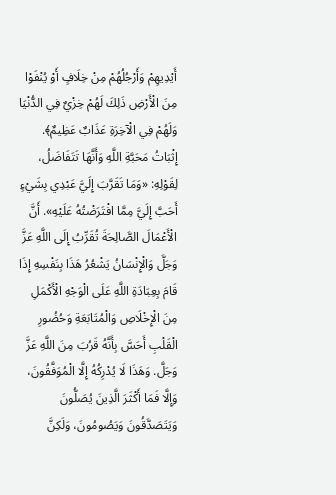أَيْدِيهِمْ وَأَرْجُلُهُمْ مِنْ خِلَافٍ أَوْ يُنْفَوْا مِنَ الْأَرْضِ ذَلِكَ لَهُمْ خِزْيٌ فِي الدُّنْيَا وَلَهُمْ فِي الْآخِرَةِ عَذَابٌ عَظِيمٌ﴾. إِثْبَاتُ مَحَبَّةِ اللَّهِ وَأَنَّهَا تَتَفَاضَلُ، لِقَوْلِهِ: «وَمَا تَقَرَّبَ إِلَيَّ عَبْدِي بِشَيْءٍ أَحَبَّ إِلَيَّ مِمَّا افْتَرَضْتُهُ عَلَيْهِ». أَنَّ الْأَعْمَالَ الصَّالِحَةَ تُقَرِّبُ إِلَى اللَّهِ عَزَّ وَجَلَّ وَالْإِنْسَانُ يَشْعُرُ هَذَا بِنَفْسِهِ إِذَا قَامَ بِعِبَادَةِ اللَّهِ عَلَى الْوَجْهِ الْأَكْمَلِ مِنَ الْإِخْلَاصِ وَالْمُتَابَعَةِ وَحُضُورِ الْقَلْبِ أَحَسَّ بِأَنَّهُ قَرُبَ مِنَ اللَّهِ عَزَّ وَجَلَّ. وَهَذَا لَا يُدْرِكُهُ إِلَّا الْمُوَفَّقُونَ، وَإِلَّا فَمَا أَكْثَرَ الَّذِينَ يُصَلُّونَ وَيَتَصَدَّقُونَ وَيَصُومُونَ، وَلَكِنَّ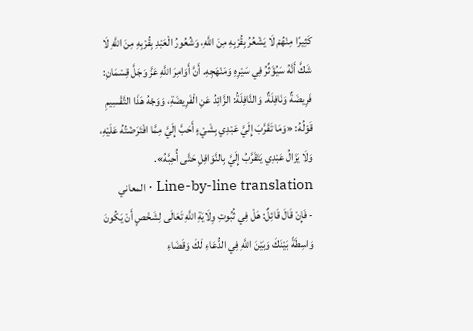كَثِيرًا مِنْهُمْ لَا يَشْعُرُ بِقُرْبِهِ مِنَ اللَّهِ، وَشُعُورُ الْعَبْدِ بِقُرْبِهِ مِنَ اللَّهِ لَا شَكَّ أَنَّهُ سَيُؤَثِّرُ فِي سَيْرِهِ وَمَنْهَجِهِ. أَنَّ أَوَامِرَ اللَّهِ عَزَّ وَجَلَّ قِسْمَانِ: فَرِيضَةٌ وَنَافِلَةٌ. وَالنَّافِلَةُ: الزَّائِدُ عَنِ الْفَرِيضَةِ، وَوَجْهُ هَذَا التَّقْسِيمِ قَوْلُهُ: «وَمَا تَقَرَّبَ إِلَيَّ عَبْدِي بِشَيْءٍ أَحَبَّ إِلَيَّ مِمَّا افْتَرَضْتُهُ عَلَيْهِ، وَلَا يَزَالُ عَبْدِي يَتَقَرَّبُ إِلَيَّ بِالنَّوَافِلِ حَتَّى أُحِبَّهُ».
Line-by-line translation · المعاني
- فَإِنْ قَالَ قَائِلٌ: هَلْ فِي ثُبُوتِ وِلَايَةِ اللَّهِ تَعَالَى لِشَخْصٍ أَنْ يَكُونَ وَاسِطَةً بَيْنَكَ وَبَيْنَ اللَّهِ فِي الدُّعَاءِ لَكَ وَقَضَاءِ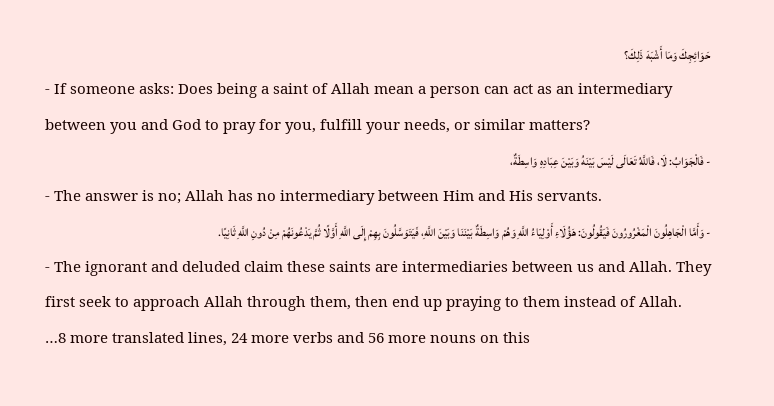حَوَائِجِكَ وَمَا أَشْبَهَ ذَلِكَ؟
- If someone asks: Does being a saint of Allah mean a person can act as an intermediary between you and God to pray for you, fulfill your needs, or similar matters?
- فَالْجَوَابُ: لَا، فَاللَّهُ تَعَالَى لَيْسَ بَيْنَهُ وَبَيْنَ عِبَادِهِ وَاسِطَةٌ،
- The answer is no; Allah has no intermediary between Him and His servants.
- وَأَمَّا الْجَاهِلُونَ الْمَغْرُورُونَ فَيَقُولُونَ: هَؤُلَاءِ أَوْلِيَاءُ اللَّهِ وَهُمْ وَاسِطَةٌ بَيْنَنَا وَبَيْنَ اللَّهِ، فَيَتَوَسَّلُونَ بِهِمْ إِلَى اللَّهِ أَوَّلًا ثُمَّ يَدْعُونَهُمْ مِنْ دُونِ اللَّهِ ثَانِيًا.
- The ignorant and deluded claim these saints are intermediaries between us and Allah. They first seek to approach Allah through them, then end up praying to them instead of Allah.
…8 more translated lines, 24 more verbs and 56 more nouns on this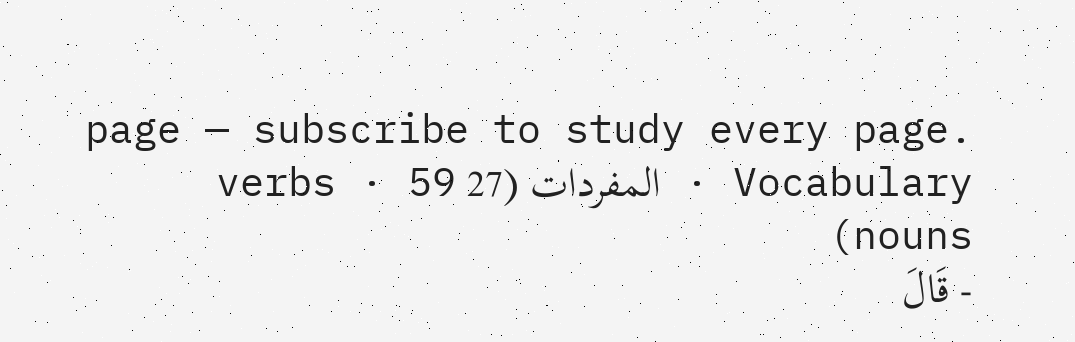page — subscribe to study every page.
Vocabulary · المفردات (27 verbs · 59 nouns)
- قَالَ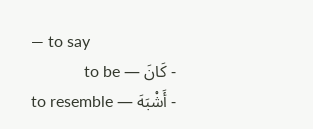— to say
- كَانَ — to be
- أَشْبَهَ — to resemble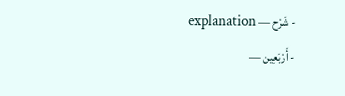- شَرْح — explanation
- أَرْبَعِين —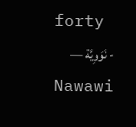forty
- نَوَوِيَّة — Nawawi